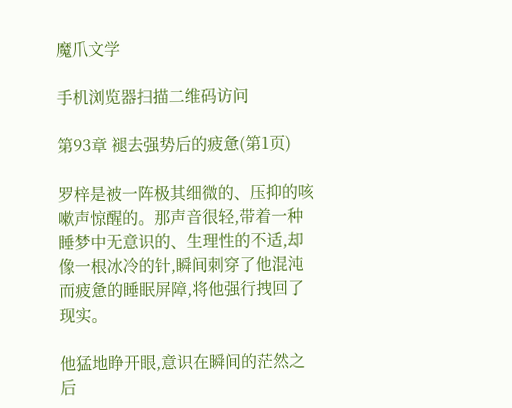魔爪文学

手机浏览器扫描二维码访问

第93章 褪去强势后的疲惫(第1页)

罗梓是被一阵极其细微的、压抑的咳嗽声惊醒的。那声音很轻,带着一种睡梦中无意识的、生理性的不适,却像一根冰冷的针,瞬间刺穿了他混沌而疲惫的睡眠屏障,将他强行拽回了现实。

他猛地睁开眼,意识在瞬间的茫然之后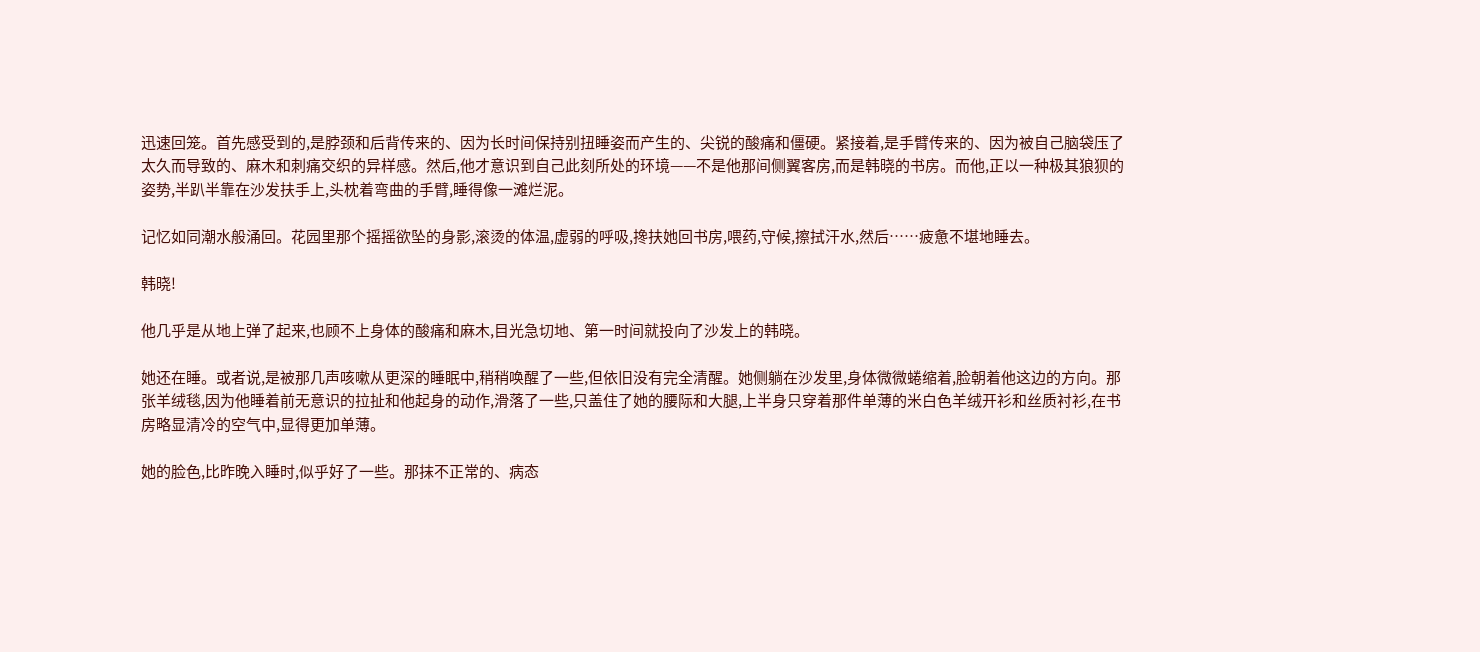迅速回笼。首先感受到的,是脖颈和后背传来的、因为长时间保持别扭睡姿而产生的、尖锐的酸痛和僵硬。紧接着,是手臂传来的、因为被自己脑袋压了太久而导致的、麻木和刺痛交织的异样感。然后,他才意识到自己此刻所处的环境——不是他那间侧翼客房,而是韩晓的书房。而他,正以一种极其狼狈的姿势,半趴半靠在沙发扶手上,头枕着弯曲的手臂,睡得像一滩烂泥。

记忆如同潮水般涌回。花园里那个摇摇欲坠的身影,滚烫的体温,虚弱的呼吸,搀扶她回书房,喂药,守候,擦拭汗水,然后……疲惫不堪地睡去。

韩晓!

他几乎是从地上弹了起来,也顾不上身体的酸痛和麻木,目光急切地、第一时间就投向了沙发上的韩晓。

她还在睡。或者说,是被那几声咳嗽从更深的睡眠中,稍稍唤醒了一些,但依旧没有完全清醒。她侧躺在沙发里,身体微微蜷缩着,脸朝着他这边的方向。那张羊绒毯,因为他睡着前无意识的拉扯和他起身的动作,滑落了一些,只盖住了她的腰际和大腿,上半身只穿着那件单薄的米白色羊绒开衫和丝质衬衫,在书房略显清冷的空气中,显得更加单薄。

她的脸色,比昨晚入睡时,似乎好了一些。那抹不正常的、病态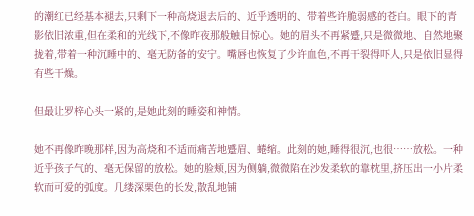的潮红已经基本褪去,只剩下一种高烧退去后的、近乎透明的、带着些许脆弱感的苍白。眼下的青影依旧浓重,但在柔和的光线下,不像昨夜那般触目惊心。她的眉头不再紧蹙,只是微微地、自然地聚拢着,带着一种沉睡中的、毫无防备的安宁。嘴唇也恢复了少许血色,不再干裂得吓人,只是依旧显得有些干燥。

但最让罗梓心头一紧的,是她此刻的睡姿和神情。

她不再像昨晚那样,因为高烧和不适而痛苦地蹙眉、蜷缩。此刻的她,睡得很沉,也很……放松。一种近乎孩子气的、毫无保留的放松。她的脸颊,因为侧躺,微微陷在沙发柔软的靠枕里,挤压出一小片柔软而可爱的弧度。几缕深栗色的长发,散乱地铺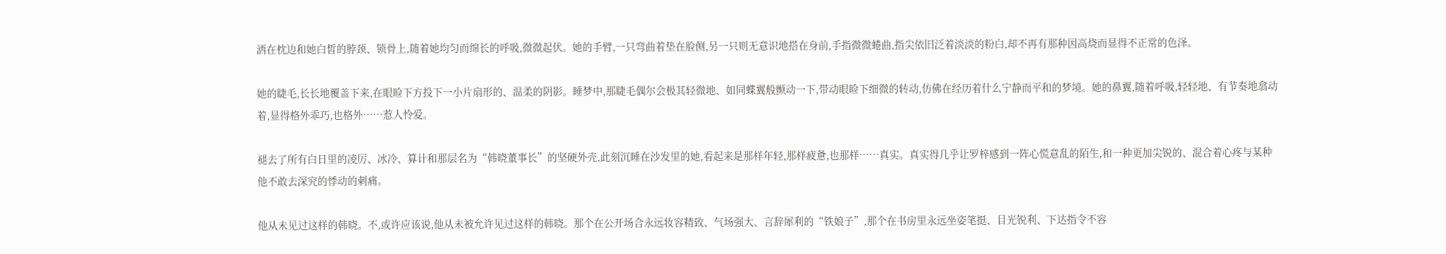洒在枕边和她白皙的脖颈、锁骨上,随着她均匀而绵长的呼吸,微微起伏。她的手臂,一只弯曲着垫在脸侧,另一只则无意识地搭在身前,手指微微蜷曲,指尖依旧泛着淡淡的粉白,却不再有那种因高烧而显得不正常的色泽。

她的睫毛,长长地覆盖下来,在眼睑下方投下一小片扇形的、温柔的阴影。睡梦中,那睫毛偶尔会极其轻微地、如同蝶翼般颤动一下,带动眼睑下细微的转动,仿佛在经历着什么宁静而平和的梦境。她的鼻翼,随着呼吸,轻轻地、有节奏地翕动着,显得格外乖巧,也格外……惹人怜爱。

褪去了所有白日里的凌厉、冰冷、算计和那层名为“韩晓董事长”的坚硬外壳,此刻沉睡在沙发里的她,看起来是那样年轻,那样疲惫,也那样……真实。真实得几乎让罗梓感到一阵心慌意乱的陌生,和一种更加尖锐的、混合着心疼与某种他不敢去深究的悸动的刺痛。

他从未见过这样的韩晓。不,或许应该说,他从未被允许见过这样的韩晓。那个在公开场合永远妆容精致、气场强大、言辞犀利的“铁娘子”,那个在书房里永远坐姿笔挺、目光锐利、下达指令不容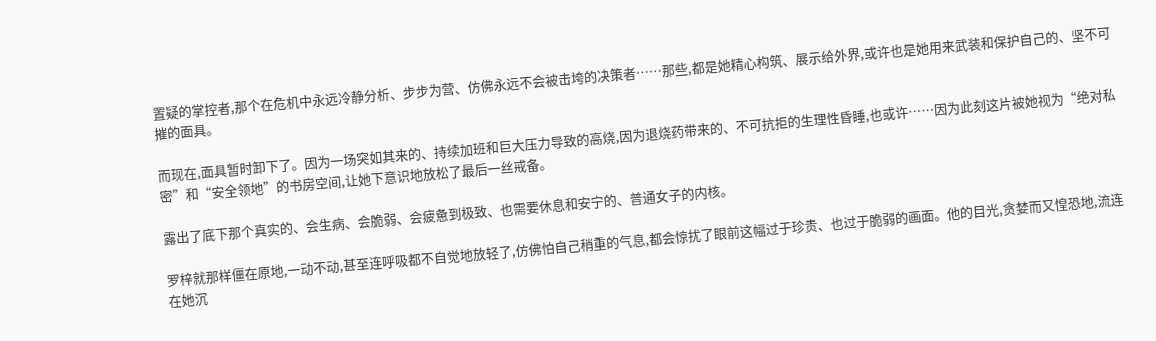置疑的掌控者,那个在危机中永远冷静分析、步步为营、仿佛永远不会被击垮的决策者……那些,都是她精心构筑、展示给外界,或许也是她用来武装和保护自己的、坚不可摧的面具。

而现在,面具暂时卸下了。因为一场突如其来的、持续加班和巨大压力导致的高烧,因为退烧药带来的、不可抗拒的生理性昏睡,也或许……因为此刻这片被她视为“绝对私密”和“安全领地”的书房空间,让她下意识地放松了最后一丝戒备。

露出了底下那个真实的、会生病、会脆弱、会疲惫到极致、也需要休息和安宁的、普通女子的内核。

罗梓就那样僵在原地,一动不动,甚至连呼吸都不自觉地放轻了,仿佛怕自己稍重的气息,都会惊扰了眼前这幅过于珍贵、也过于脆弱的画面。他的目光,贪婪而又惶恐地,流连在她沉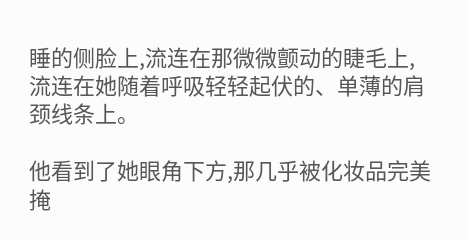睡的侧脸上,流连在那微微颤动的睫毛上,流连在她随着呼吸轻轻起伏的、单薄的肩颈线条上。

他看到了她眼角下方,那几乎被化妆品完美掩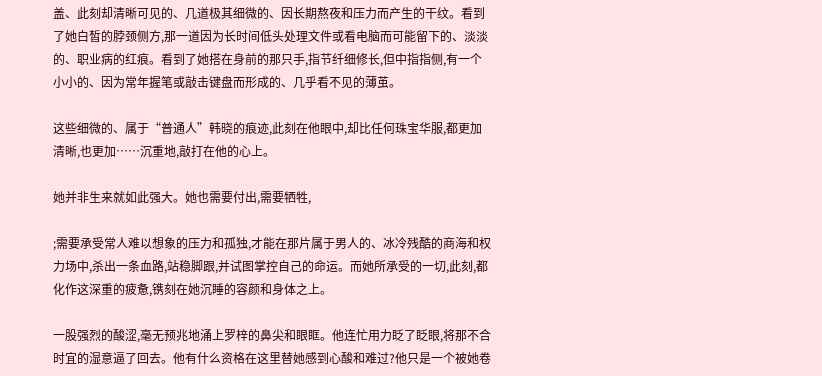盖、此刻却清晰可见的、几道极其细微的、因长期熬夜和压力而产生的干纹。看到了她白皙的脖颈侧方,那一道因为长时间低头处理文件或看电脑而可能留下的、淡淡的、职业病的红痕。看到了她搭在身前的那只手,指节纤细修长,但中指指侧,有一个小小的、因为常年握笔或敲击键盘而形成的、几乎看不见的薄茧。

这些细微的、属于“普通人”韩晓的痕迹,此刻在他眼中,却比任何珠宝华服,都更加清晰,也更加……沉重地,敲打在他的心上。

她并非生来就如此强大。她也需要付出,需要牺牲,

;需要承受常人难以想象的压力和孤独,才能在那片属于男人的、冰冷残酷的商海和权力场中,杀出一条血路,站稳脚跟,并试图掌控自己的命运。而她所承受的一切,此刻,都化作这深重的疲惫,镌刻在她沉睡的容颜和身体之上。

一股强烈的酸涩,毫无预兆地涌上罗梓的鼻尖和眼眶。他连忙用力眨了眨眼,将那不合时宜的湿意逼了回去。他有什么资格在这里替她感到心酸和难过?他只是一个被她卷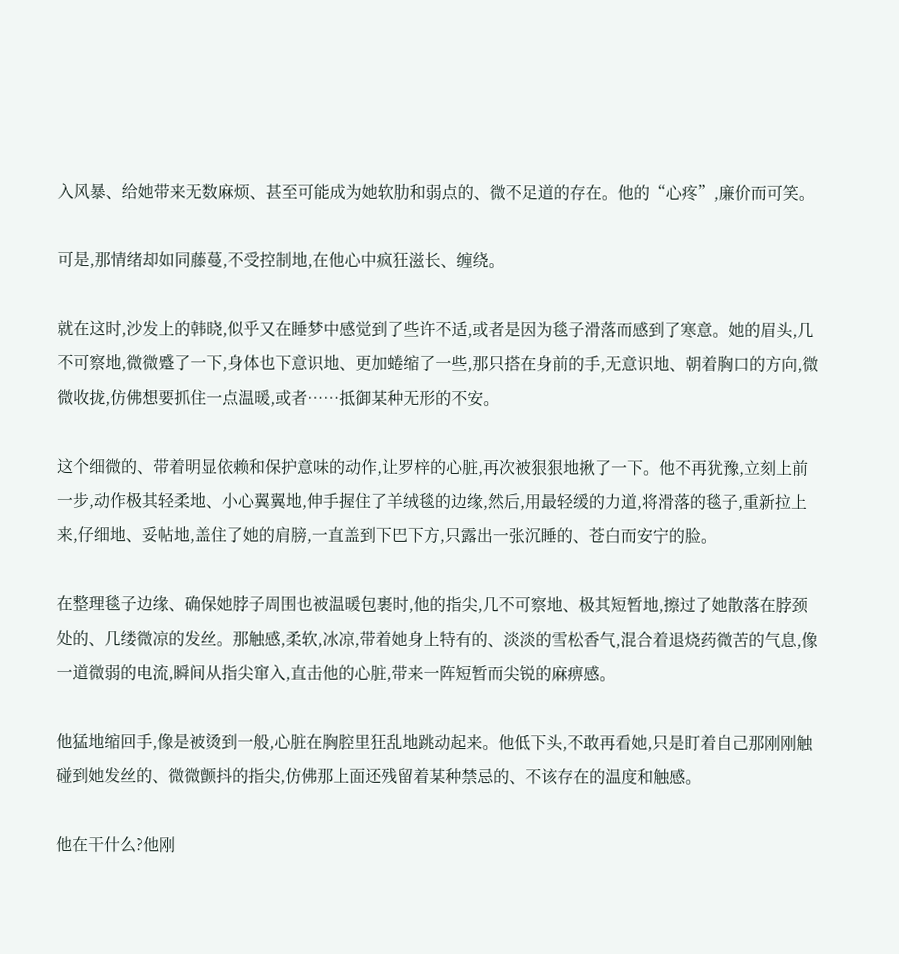入风暴、给她带来无数麻烦、甚至可能成为她软肋和弱点的、微不足道的存在。他的“心疼”,廉价而可笑。

可是,那情绪却如同藤蔓,不受控制地,在他心中疯狂滋长、缠绕。

就在这时,沙发上的韩晓,似乎又在睡梦中感觉到了些许不适,或者是因为毯子滑落而感到了寒意。她的眉头,几不可察地,微微蹙了一下,身体也下意识地、更加蜷缩了一些,那只搭在身前的手,无意识地、朝着胸口的方向,微微收拢,仿佛想要抓住一点温暖,或者……抵御某种无形的不安。

这个细微的、带着明显依赖和保护意味的动作,让罗梓的心脏,再次被狠狠地揪了一下。他不再犹豫,立刻上前一步,动作极其轻柔地、小心翼翼地,伸手握住了羊绒毯的边缘,然后,用最轻缓的力道,将滑落的毯子,重新拉上来,仔细地、妥帖地,盖住了她的肩膀,一直盖到下巴下方,只露出一张沉睡的、苍白而安宁的脸。

在整理毯子边缘、确保她脖子周围也被温暖包裹时,他的指尖,几不可察地、极其短暂地,擦过了她散落在脖颈处的、几缕微凉的发丝。那触感,柔软,冰凉,带着她身上特有的、淡淡的雪松香气,混合着退烧药微苦的气息,像一道微弱的电流,瞬间从指尖窜入,直击他的心脏,带来一阵短暂而尖锐的麻痹感。

他猛地缩回手,像是被烫到一般,心脏在胸腔里狂乱地跳动起来。他低下头,不敢再看她,只是盯着自己那刚刚触碰到她发丝的、微微颤抖的指尖,仿佛那上面还残留着某种禁忌的、不该存在的温度和触感。

他在干什么?他刚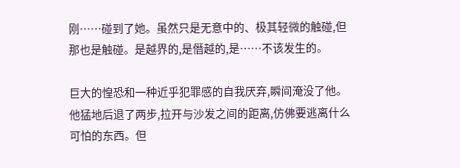刚……碰到了她。虽然只是无意中的、极其轻微的触碰,但那也是触碰。是越界的,是僭越的,是……不该发生的。

巨大的惶恐和一种近乎犯罪感的自我厌弃,瞬间淹没了他。他猛地后退了两步,拉开与沙发之间的距离,仿佛要逃离什么可怕的东西。但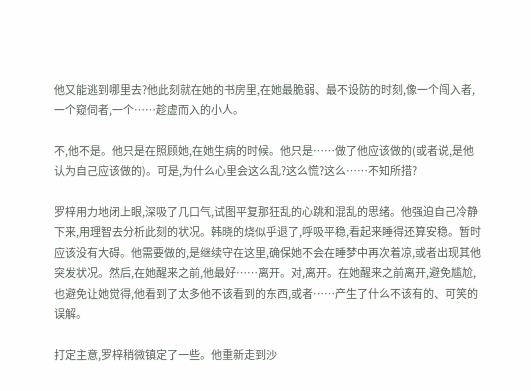他又能逃到哪里去?他此刻就在她的书房里,在她最脆弱、最不设防的时刻,像一个闯入者,一个窥伺者,一个……趁虚而入的小人。

不,他不是。他只是在照顾她,在她生病的时候。他只是……做了他应该做的(或者说,是他认为自己应该做的)。可是,为什么心里会这么乱?这么慌?这么……不知所措?

罗梓用力地闭上眼,深吸了几口气,试图平复那狂乱的心跳和混乱的思绪。他强迫自己冷静下来,用理智去分析此刻的状况。韩晓的烧似乎退了,呼吸平稳,看起来睡得还算安稳。暂时应该没有大碍。他需要做的,是继续守在这里,确保她不会在睡梦中再次着凉,或者出现其他突发状况。然后,在她醒来之前,他最好……离开。对,离开。在她醒来之前离开,避免尴尬,也避免让她觉得,他看到了太多他不该看到的东西,或者……产生了什么不该有的、可笑的误解。

打定主意,罗梓稍微镇定了一些。他重新走到沙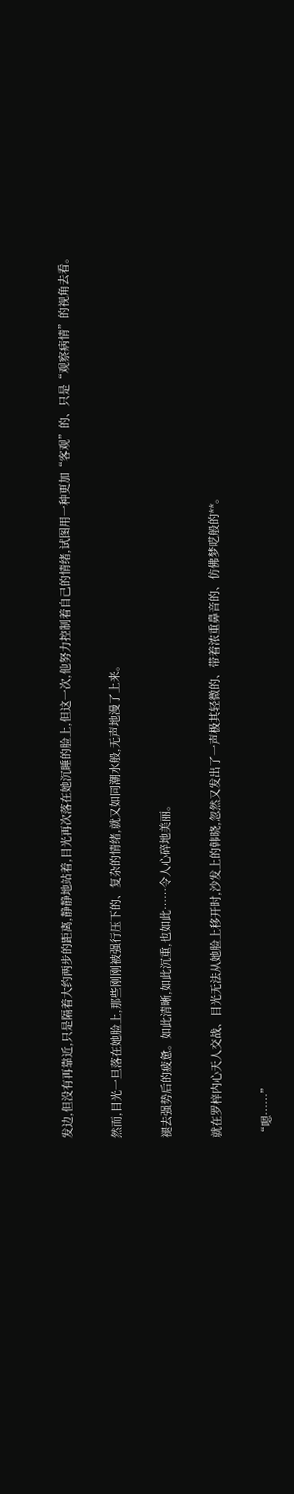发边,但没有再靠近,只是隔着大约两步的距离,静静地站着,目光再次落在她沉睡的脸上,但这一次,他努力控制着自己的情绪,试图用一种更加“客观”的、只是“观察病情”的视角去看。

然而,目光一旦落在她脸上,那些刚刚被强行压下的、复杂的情绪,就又如同潮水般,无声地漫了上来。

褪去强势后的疲惫。如此清晰,如此沉重,也如此……令人心碎地美丽。

就在罗梓内心天人交战、目光无法从她脸上移开时,沙发上的韩晓,忽然又发出了一声极其轻微的、带着浓重鼻音的、仿佛梦呓般的**。

“嗯……”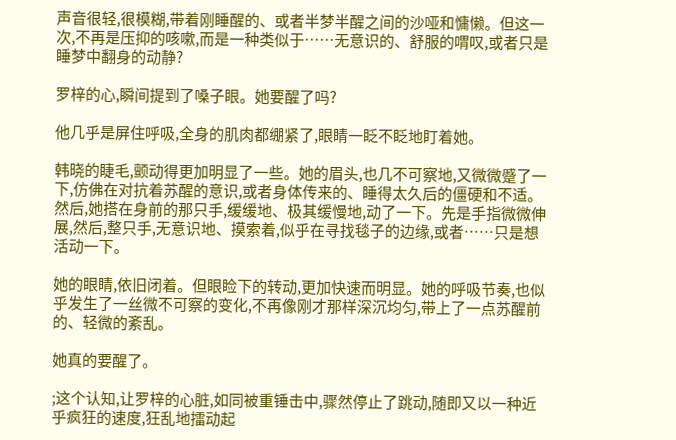声音很轻,很模糊,带着刚睡醒的、或者半梦半醒之间的沙哑和慵懒。但这一次,不再是压抑的咳嗽,而是一种类似于……无意识的、舒服的喟叹,或者只是睡梦中翻身的动静?

罗梓的心,瞬间提到了嗓子眼。她要醒了吗?

他几乎是屏住呼吸,全身的肌肉都绷紧了,眼睛一眨不眨地盯着她。

韩晓的睫毛,颤动得更加明显了一些。她的眉头,也几不可察地,又微微蹙了一下,仿佛在对抗着苏醒的意识,或者身体传来的、睡得太久后的僵硬和不适。然后,她搭在身前的那只手,缓缓地、极其缓慢地,动了一下。先是手指微微伸展,然后,整只手,无意识地、摸索着,似乎在寻找毯子的边缘,或者……只是想活动一下。

她的眼睛,依旧闭着。但眼睑下的转动,更加快速而明显。她的呼吸节奏,也似乎发生了一丝微不可察的变化,不再像刚才那样深沉均匀,带上了一点苏醒前的、轻微的紊乱。

她真的要醒了。

;这个认知,让罗梓的心脏,如同被重锤击中,骤然停止了跳动,随即又以一种近乎疯狂的速度,狂乱地擂动起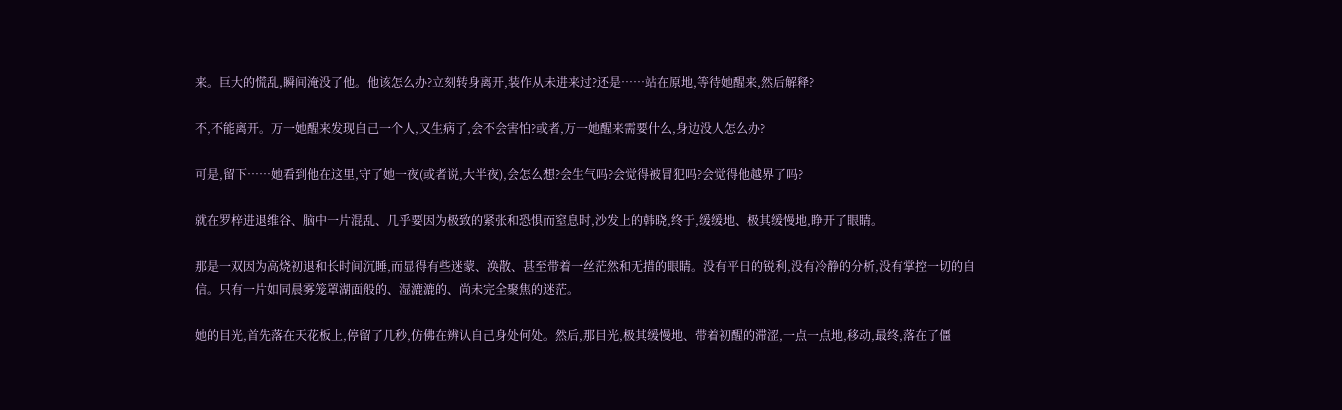来。巨大的慌乱,瞬间淹没了他。他该怎么办?立刻转身离开,装作从未进来过?还是……站在原地,等待她醒来,然后解释?

不,不能离开。万一她醒来发现自己一个人,又生病了,会不会害怕?或者,万一她醒来需要什么,身边没人怎么办?

可是,留下……她看到他在这里,守了她一夜(或者说,大半夜),会怎么想?会生气吗?会觉得被冒犯吗?会觉得他越界了吗?

就在罗梓进退维谷、脑中一片混乱、几乎要因为极致的紧张和恐惧而窒息时,沙发上的韩晓,终于,缓缓地、极其缓慢地,睁开了眼睛。

那是一双因为高烧初退和长时间沉睡,而显得有些迷蒙、涣散、甚至带着一丝茫然和无措的眼睛。没有平日的锐利,没有冷静的分析,没有掌控一切的自信。只有一片如同晨雾笼罩湖面般的、湿漉漉的、尚未完全聚焦的迷茫。

她的目光,首先落在天花板上,停留了几秒,仿佛在辨认自己身处何处。然后,那目光,极其缓慢地、带着初醒的滞涩,一点一点地,移动,最终,落在了僵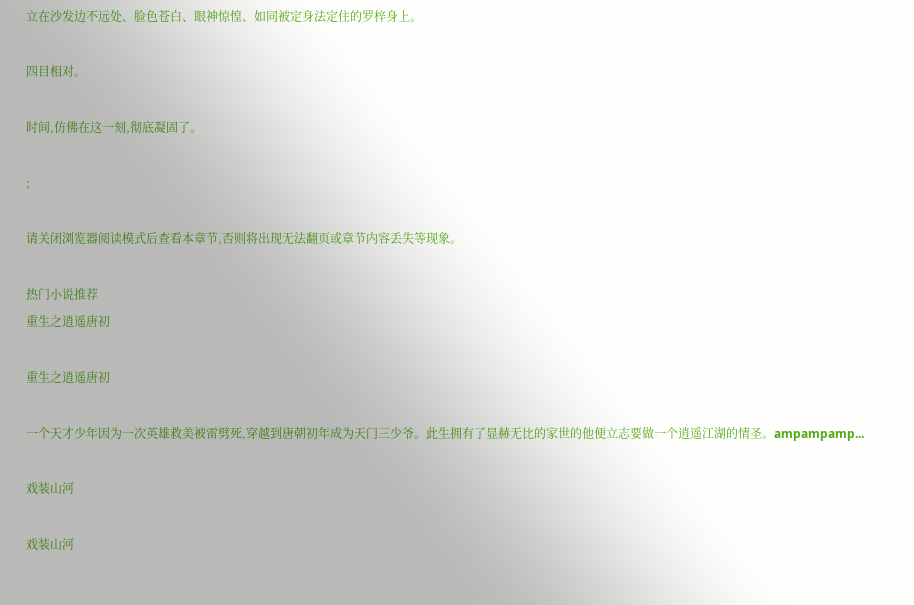立在沙发边不远处、脸色苍白、眼神惊惶、如同被定身法定住的罗梓身上。

四目相对。

时间,仿佛在这一刻,彻底凝固了。

;

请关闭浏览器阅读模式后查看本章节,否则将出现无法翻页或章节内容丢失等现象。

热门小说推荐
重生之逍遥唐初

重生之逍遥唐初

一个天才少年因为一次英雄救美被雷劈死,穿越到唐朝初年成为天门三少爷。此生拥有了显赫无比的家世的他便立志要做一个逍遥江湖的情圣。ampampamp...

戏装山河

戏装山河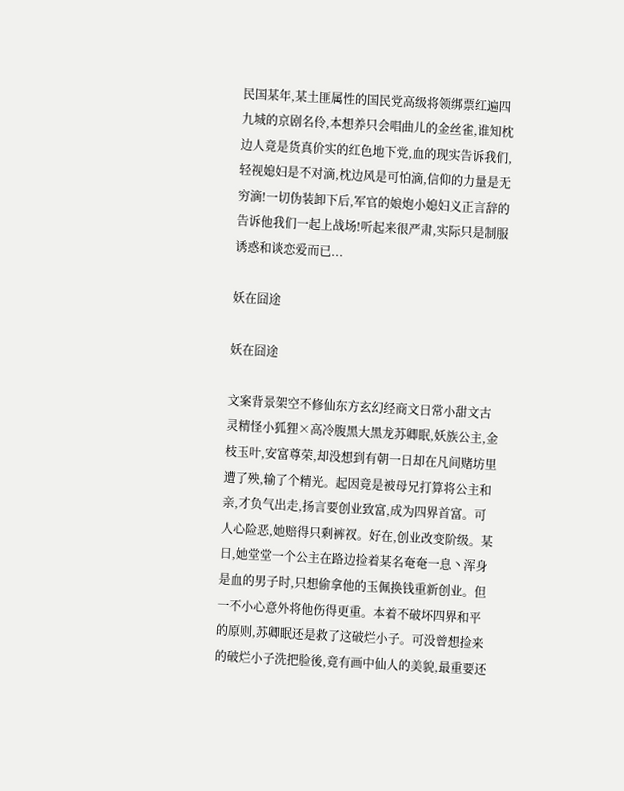民国某年,某土匪属性的国民党高级将领绑票红遍四九城的京剧名伶,本想养只会唱曲儿的金丝雀,谁知枕边人竟是货真价实的红色地下党,血的现实告诉我们,轻视媳妇是不对滴,枕边风是可怕滴,信仰的力量是无穷滴!一切伪装卸下后,军官的娘炮小媳妇义正言辞的告诉他我们一起上战场!听起来很严肃,实际只是制服诱惑和谈恋爱而已...

妖在囧途

妖在囧途

文案背景架空不修仙东方玄幻经商文日常小甜文古灵精怪小狐狸×高冷腹黑大黑龙苏卿眠,妖族公主,金枝玉叶,安富尊荣,却没想到有朝一日却在凡间赌坊里遭了殃,输了个精光。起因竟是被母兄打算将公主和亲,才负气出走,扬言要创业致富,成为四界首富。可人心险恶,她赔得只剩裤衩。好在,创业改变阶级。某日,她堂堂一个公主在路边捡着某名奄奄一息丶浑身是血的男子时,只想偷拿他的玉佩换钱重新创业。但一不小心意外将他伤得更重。本着不破坏四界和平的原则,苏卿眠还是救了这破烂小子。可没曾想捡来的破烂小子洗把脸後,竟有画中仙人的美貌,最重要还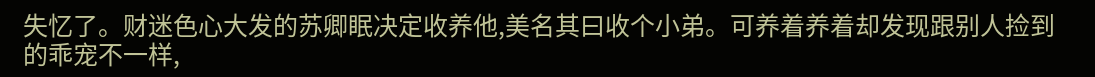失忆了。财迷色心大发的苏卿眠决定收养他,美名其曰收个小弟。可养着养着却发现跟别人捡到的乖宠不一样,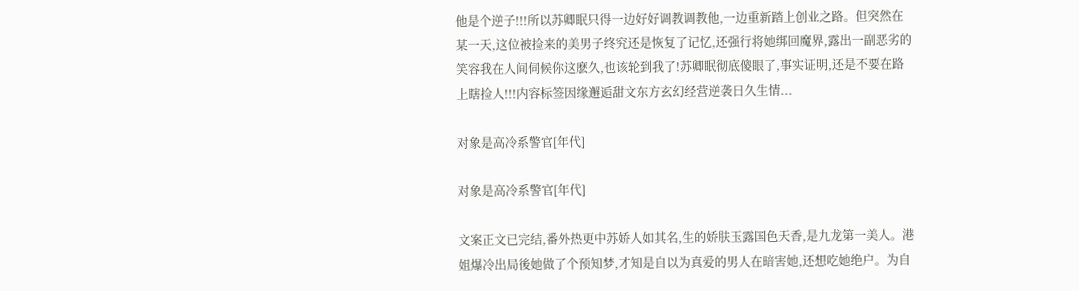他是个逆子!!!所以苏卿眠只得一边好好调教调教他,一边重新踏上创业之路。但突然在某一天,这位被捡来的美男子终究还是恢复了记忆,还强行将她绑回魔界,露出一副恶劣的笑容我在人间伺候你这麽久,也该轮到我了!苏卿眠彻底傻眼了,事实证明,还是不要在路上瞎捡人!!!内容标签因缘邂逅甜文东方玄幻经营逆袭日久生情...

对象是高冷系警官[年代]

对象是高冷系警官[年代]

文案正文已完结,番外热更中苏娇人如其名,生的娇肤玉露国色天香,是九龙第一美人。港姐爆冷出局後她做了个预知梦,才知是自以为真爱的男人在暗害她,还想吃她绝户。为自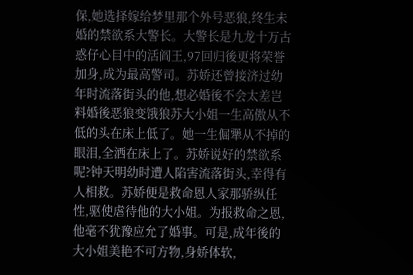保,她选择嫁给梦里那个外号恶狼,终生未婚的禁欲系大警长。大警长是九龙十万古惑仔心目中的活阎王,97回归後更将荣誉加身,成为最高警司。苏娇还曾接济过幼年时流落街头的他,想必婚後不会太差岂料婚後恶狼变饿狼苏大小姐一生高傲从不低的头在床上低了。她一生倔犟从不掉的眼泪,全洒在床上了。苏娇说好的禁欲系呢?钟天明幼时遭人陷害流落街头,幸得有人相救。苏娇便是救命恩人家那骄纵任性,驱使虐待他的大小姐。为报救命之恩,他毫不犹豫应允了婚事。可是,成年後的大小姐美艳不可方物,身娇体软,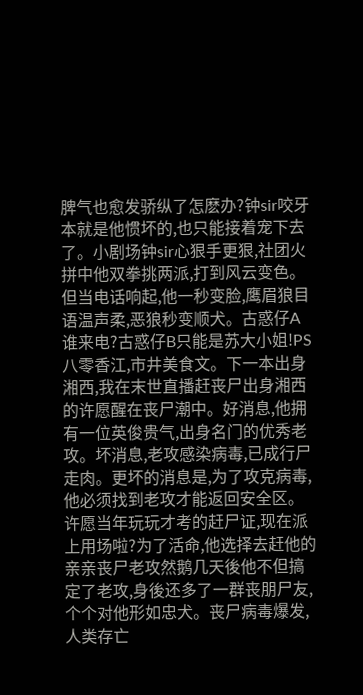脾气也愈发骄纵了怎麽办?钟sir咬牙本就是他惯坏的,也只能接着宠下去了。小剧场钟sir心狠手更狠,社团火拼中他双拳挑两派,打到风云变色。但当电话响起,他一秒变脸,鹰眉狼目语温声柔,恶狼秒变顺犬。古惑仔A谁来电?古惑仔B只能是苏大小姐!PS八零香江,市井美食文。下一本出身湘西,我在末世直播赶丧尸出身湘西的许愿醒在丧尸潮中。好消息,他拥有一位英俊贵气,出身名门的优秀老攻。坏消息,老攻感染病毒,已成行尸走肉。更坏的消息是,为了攻克病毒,他必须找到老攻才能返回安全区。许愿当年玩玩才考的赶尸证,现在派上用场啦?为了活命,他选择去赶他的亲亲丧尸老攻然鹅几天後他不但搞定了老攻,身後还多了一群丧朋尸友,个个对他形如忠犬。丧尸病毒爆发,人类存亡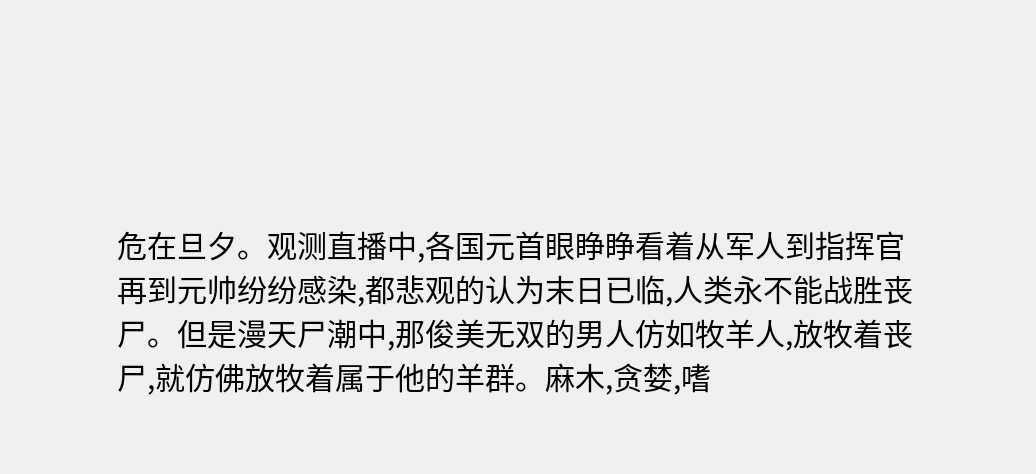危在旦夕。观测直播中,各国元首眼睁睁看着从军人到指挥官再到元帅纷纷感染,都悲观的认为末日已临,人类永不能战胜丧尸。但是漫天尸潮中,那俊美无双的男人仿如牧羊人,放牧着丧尸,就仿佛放牧着属于他的羊群。麻木,贪婪,嗜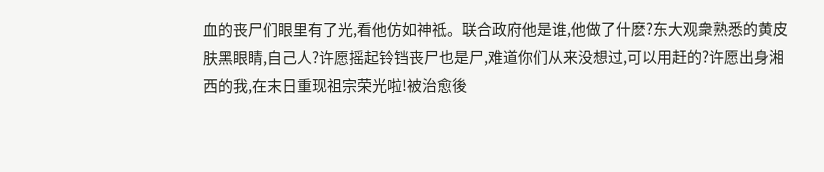血的丧尸们眼里有了光,看他仿如神祗。联合政府他是谁,他做了什麽?东大观衆熟悉的黄皮肤黑眼睛,自己人?许愿摇起铃铛丧尸也是尸,难道你们从来没想过,可以用赶的?许愿出身湘西的我,在末日重现祖宗荣光啦!被治愈後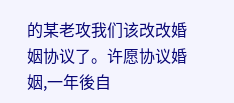的某老攻我们该改改婚姻协议了。许愿协议婚姻,一年後自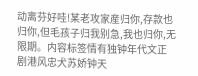动离芬好哇!某老攻家産归你,存款也归你,但毛孩子归我别急,我也归你,无限期。内容标签情有独钟年代文正剧港风忠犬苏娇钟天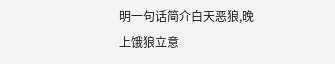明一句话简介白天恶狼,晚上饿狼立意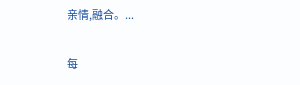亲情,融合。...

每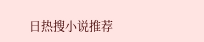日热搜小说推荐